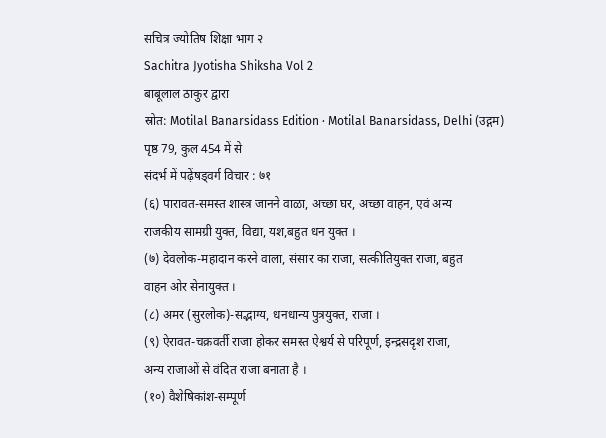सचित्र ज्योतिष शिक्षा भाग २
Sachitra Jyotisha Shiksha Vol 2
बाबूलाल ठाकुर द्वारा
स्रोत: Motilal Banarsidass Edition · Motilal Banarsidass, Delhi (उद्गम)
पृष्ठ 79, कुल 454 में से
संदर्भ में पढ़ेंषड्वर्ग विचार : ७१
(६) पारावत-समस्त शास्त्र जानने वाळा, अच्छा घर, अच्छा वाहन, एवं अन्य
राजकीय सामग्री युक्त, विद्या, यश,बहुत धन युक्त ।
(७) देवलोक-महादान करने वाला, संसार का राजा, सत्कीतियुक्त राजा, बहुत
वाहन ओर सेनायुक्त ।
(८) अमर (सुरलोक)-सद्भाग्य, धनधान्य पुत्रयुक्त, राजा ।
(९) ऐरावत-चक्रवर्ती राजा होकर समस्त ऐश्वर्य से परिपूर्ण, इन्द्रसदृश राजा,
अन्य राजाओं से वंदित राजा बनाता है ।
(१०) वैशेषिकांश-सम्पूर्ण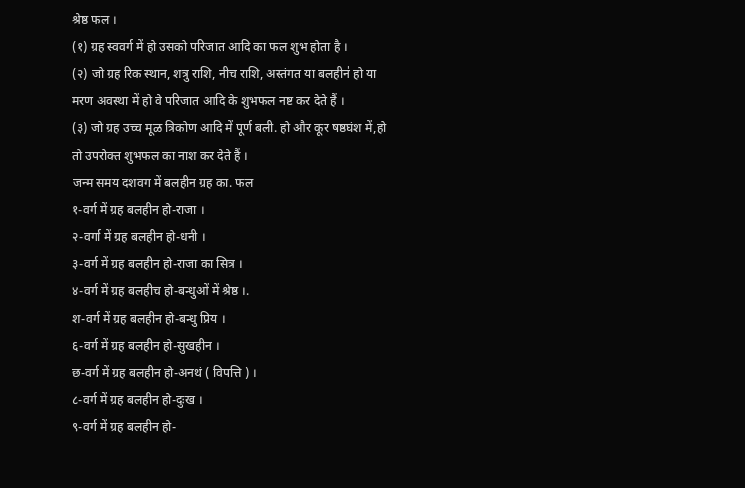श्रेष्ठ फल ।
(१) ग्रह स्ववर्ग में हो उसको परिजात आदि का फल शुभ होता है ।
(२) जो ग्रह रिक स्थान, शत्रु राशि, नीच राशि, अस्तंगत या बलहीन॑ हो या
मरण अवस्था में हो वे परिजात आदि के शुभफल नष्ट कर देते हैं ।
(३) जो ग्रह उच्च मूळ त्रिकोण आदि में पूर्ण बली. हो और कूर षष्ठघंश में,हो
तो उपरोक्त शुभफल का नाश कर देते हैं ।
जन्म समय दशवग में बलहीन ग्रह का. फल
१-वर्ग में ग्रह बलहीन हो-राजा ।
२-वर्गा में ग्रह बलहीन हो-धनी ।
३-वर्ग में ग्रह बलहीन हो-राजा का सित्र ।
४-वर्ग में ग्रह बलहीच हो-बन्धुओं में श्रेष्ठ ।.
श-वर्ग में ग्रह बलहीन हो-बन्धु प्रिय ।
६-वर्ग में ग्रह बलहीन हो-सुखहीन ।
छ-वर्ग में ग्रह बलहीन हो-अनथं ( विपत्ति ) ।
८-वर्ग में ग्रह बलहीन हो-दुःख ।
९-वर्ग में ग्रह बलहीन हो-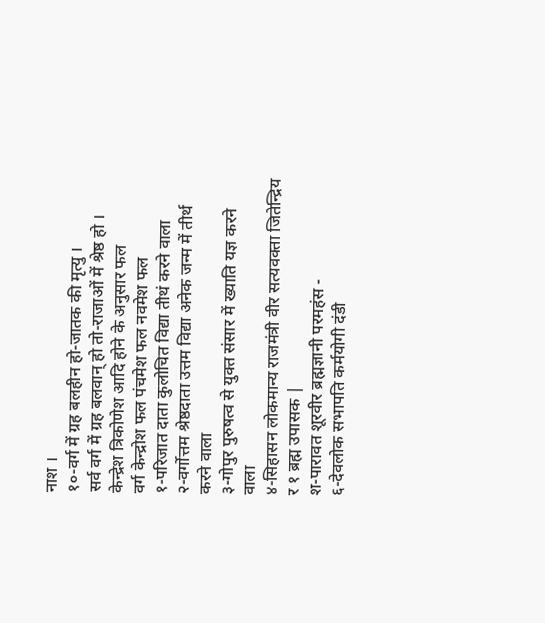नाश ।
१०-वर्ग में ग्रह बलहीन हो-जातक की मृत्यु ।
सर्व वर्ग में ग्रह बलवान् हो तो-राजाओं में श्रेष्ठ हो ।
केन्द्रेश त्रिकोणेश आदि होने के अनुसार फल
वर्ग केन्द्रोश फल पंचमेश फल नवमेश फल
१-परिजात दाता कुलोचित विद्या तीथं करने वाला
२-वर्गोत्तम श्रेष्ठदाता उत्तम विद्या अनेक जन्म में तीर्थ करने वाला
३-गोपुर पुरुषत्व से युक्त संसार में ख्याति यज्ञ करने वाला
४-सिहासन लोकमान्य राजमंत्री वीर सत्यवक्ता जितेन्द्रिय
र १ ब्रह्म उपासक |
श-पारावत शूरवीर ब्रह्मज्ञानी परमहंस -
६-देवलोक सभापति कर्मयोगी दंडी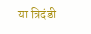या त्रिदंडी